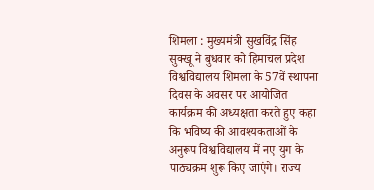शिमला : मुख्यमंत्री सुखविंद्र सिंह सुक्खू ने बुधवार को हिमाचल प्रदेश विश्वविद्यालय शिमला के 57वें स्थापना दिवस के अवसर पर आयोजित कार्यक्रम की अध्यक्षता करते हुए कहा कि भविष्य की आवश्यकताओं के अनुरूप विश्वविद्यालय में नए युग के पाठ्यक्रम शुरू किए जाएंगे। राज्य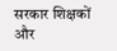सरकार शिक्षकों और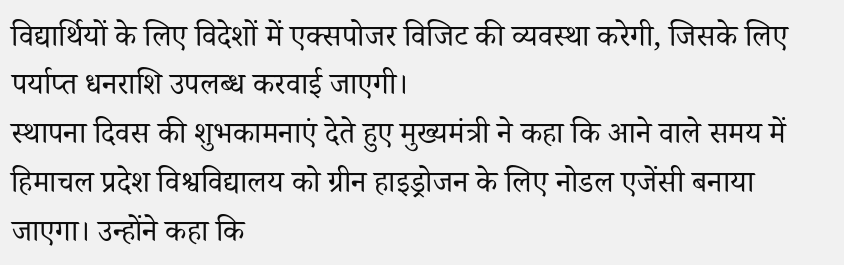विद्यार्थियों के लिए विदेशों में एक्सपोजर विजिट की व्यवस्था करेगी, जिसके लिए पर्याप्त धनराशि उपलब्ध करवाई जाएगी।
स्थापना दिवस की शुभकामनाएं देते हुए मुख्यमंत्री ने कहा कि आने वाले समय में हिमाचल प्रदेश विश्वविद्यालय को ग्रीन हाइड्रोजन के लिए नोडल एजेंसी बनाया जाएगा। उन्होंने कहा कि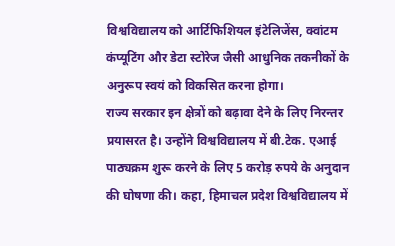विश्वविद्यालय को आर्टिफिशियल इंटेलिजेंस, क्वांटम कंप्यूटिंग और डेटा स्टोरेज जैसी आधुनिक तकनीकों के अनुरूप स्वयं को विकसित करना होगा।
राज्य सरकार इन क्षेत्रों को बढ़ावा देने के लिए निरन्तर प्रयासरत है। उन्होंने विश्वविद्यालय में बी.टेक. एआई पाठ्यक्रम शुरू करने के लिए 5 करोड़ रुपये के अनुदान की घोषणा की। कहा, हिमाचल प्रदेश विश्वविद्यालय में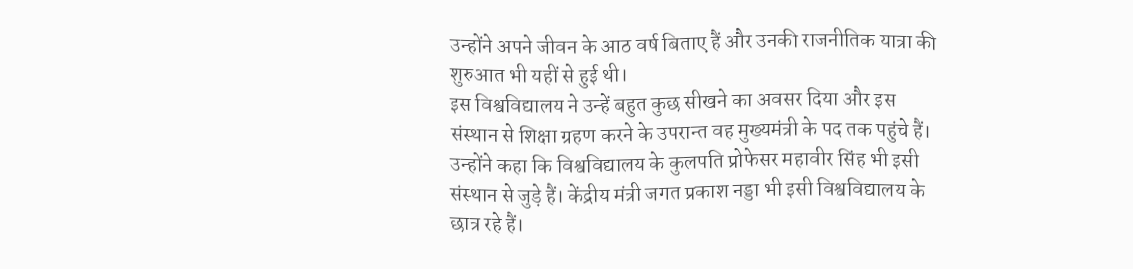उन्होंने अपने जीवन के आठ वर्ष बिताए हैं और उनकी राजनीतिक यात्रा की शुरुआत भी यहीं से हुई थी।
इस विश्वविद्यालय ने उन्हें बहुत कुछ सीखने का अवसर दिया और इस संस्थान से शिक्षा ग्रहण करने के उपरान्त वह मुख्यमंत्री के पद तक पहुंचे हैं। उन्होंने कहा कि विश्वविद्यालय के कुलपति प्रोफेसर महावीर सिंह भी इसी संस्थान से जुड़े हैं। केंद्रीय मंत्री जगत प्रकाश नड्डा भी इसी विश्वविद्यालय के छात्र रहे हैं।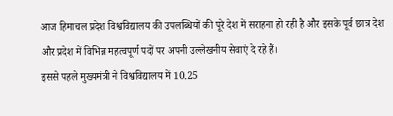आज हिमाचल प्रदेश विश्वविद्यालय की उपलब्धियों की पूरे देश में सराहना हो रही है और इसके पूर्व छात्र देश और प्रदेश में विभिन्न महत्वपूर्ण पदों पर अपनी उल्लेखनीय सेवाएं दे रहे हैं।
इससे पहले मुख्यमंत्री ने विश्वविद्यालय में 10.25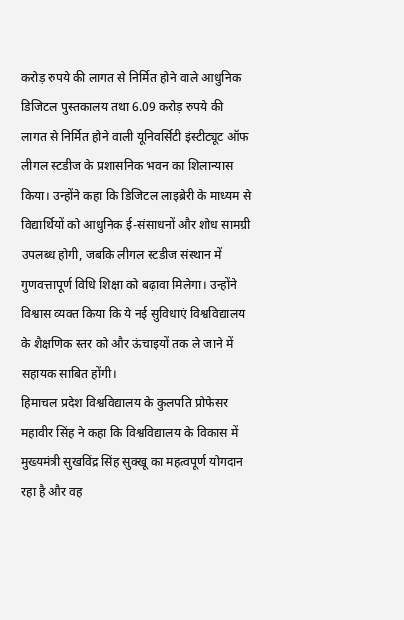करोड़ रुपये की लागत से निर्मित होने वाले आधुनिक डिजिटल पुस्तकालय तथा 6.09 करोड़ रुपये की लागत से निर्मित होने वाली यूनिवर्सिटी इंस्टीट्यूट ऑफ लीगल स्टडीज के प्रशासनिक भवन का शिलान्यास किया। उन्होंने कहा कि डिजिटल लाइब्रेरी के माध्यम से विद्यार्थियों को आधुनिक ई-संसाधनों और शोध सामग्री उपलब्ध होगी, जबकि लीगल स्टडीज संस्थान में गुणवत्तापूर्ण विधि शिक्षा को बढ़ावा मिलेगा। उन्होंने विश्वास व्यक्त किया कि ये नई सुविधाएं विश्वविद्यालय के शैक्षणिक स्तर को और ऊंचाइयों तक ले जाने में सहायक साबित होंगी।
हिमाचल प्रदेश विश्वविद्यालय के कुलपति प्रोफेसर महावीर सिंह ने कहा कि विश्वविद्यालय के विकास में मुख्यमंत्री सुखविंद्र सिंह सुक्खू का महत्वपूर्ण योगदान रहा है और वह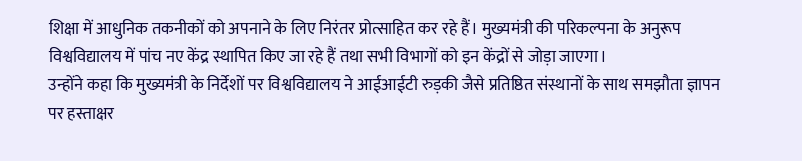शिक्षा में आधुनिक तकनीकों को अपनाने के लिए निरंतर प्रोत्साहित कर रहे हैं। मुख्यमंत्री की परिकल्पना के अनुरूप विश्वविद्यालय में पांच नए केंद्र स्थापित किए जा रहे हैं तथा सभी विभागों को इन केंद्रों से जोड़ा जाएगा।
उन्होंने कहा कि मुख्यमंत्री के निर्देशों पर विश्वविद्यालय ने आईआईटी रुड़की जैसे प्रतिष्ठित संस्थानों के साथ समझौता ज्ञापन पर हस्ताक्षर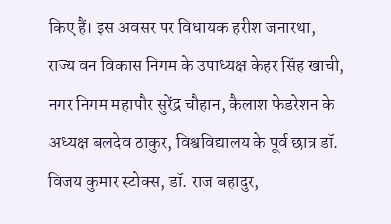किए हैं। इस अवसर पर विधायक हरीश जनारथा, राज्य वन विकास निगम के उपाध्यक्ष केहर सिंह खाची, नगर निगम महापौर सुरेंद्र चौहान, कैलाश फेडरेशन के अध्यक्ष बलदेव ठाकुर, विश्वविद्यालय के पूर्व छात्र डॉ. विजय कुमार स्टोक्स, डॉ. राज बहादुर,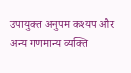उपायुक्त अनुपम कश्यप और अन्य गणमान्य व्यक्ति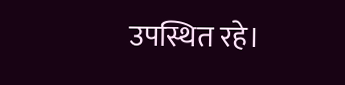उपस्थित रहे।